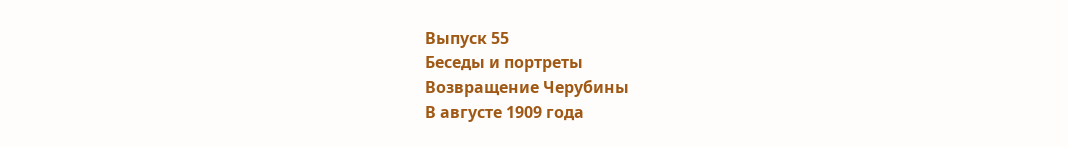Выпуск 55
Беседы и портреты
Возвращение Черубины
В августе 1909 года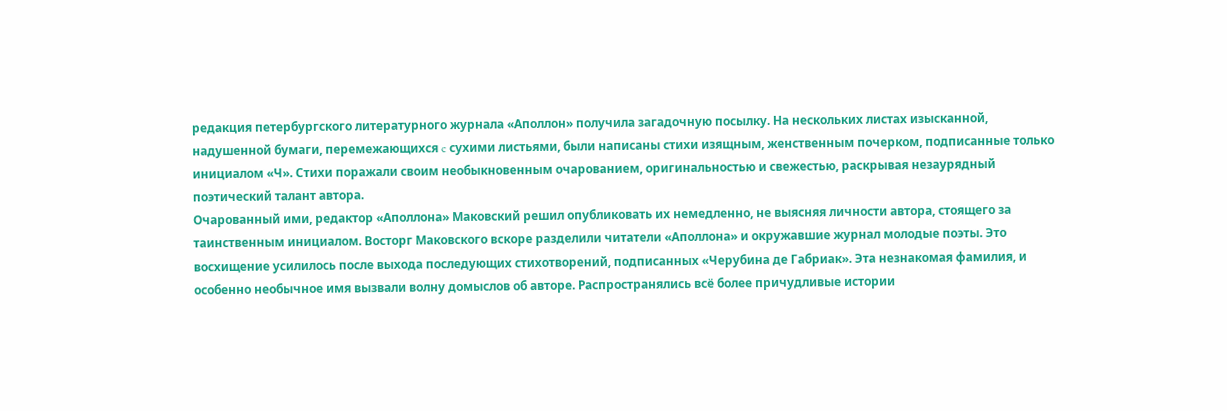редакция петербургского литературного журнала «Аполлон» получила загадочную посылку. На нескольких листах изысканной, надушенной бумаги, перемежающихся c сухими листьями, были написаны стихи изящным, женственным почерком, подписанные только инициалом «Ч». Стихи поражали своим необыкновенным очарованием, оригинальностью и свежестью, раскрывая незаурядный поэтический талант автора.
Очарованный ими, редактор «Аполлона» Маковский решил опубликовать их немедленно, не выясняя личности автора, стоящего за таинственным инициалом. Восторг Маковского вскоре разделили читатели «Аполлона» и окружавшие журнал молодые поэты. Это восхищение усилилось после выхода последующих стихотворений, подписанных «Черубина де Габриак». Эта незнакомая фамилия, и особенно необычное имя вызвали волну домыслов об авторе. Распространялись всё более причудливые истории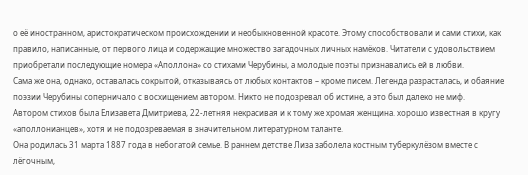о её иностранном, аристократическом происхождении и необыкновенной красоте. Этому способствовали и сами стихи, как правило, написанные, от первого лица и содержащие множество загадочных личных намёков. Читатели с удовольствием приобретали последующие номера «Аполлона» со стихами Черубины, а молодые поэты признавались ей в любви.
Сама же она, однако, оставалась сокрытой, отказываясь от любых контактов – кроме писем. Легенда разрасталась, и обаяние поэзии Черубины соперничало с восхищением автором. Никто не подозревал об истине, а это был далеко не миф.
Автором стихов была Елизавета Дмитриева, 22-летняя некрасивая и к тому же хромая женщина. хорошо известная в кругу «аполлонианцев», хотя и не подозреваемая в значительном литературном таланте.
Она родилась 31 марта 1887 года в небогатой семье. В раннем детстве Лиза заболела костным туберкулёзом вместе с лёгочным,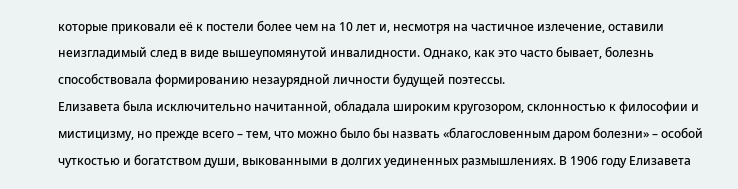которые приковали её к постели более чем на 10 лет и, несмотря на частичное излечение, оставили неизгладимый след в виде вышеупомянутой инвалидности. Однако, как это часто бывает, болезнь способствовала формированию незаурядной личности будущей поэтессы.
Елизавета была исключительно начитанной, обладала широким кругозором, склонностью к философии и мистицизму, но прежде всего – тем, что можно было бы назвать «благословенным даром болезни» – особой чуткостью и богатством души, выкованными в долгих уединенных размышлениях. В 1906 году Елизавета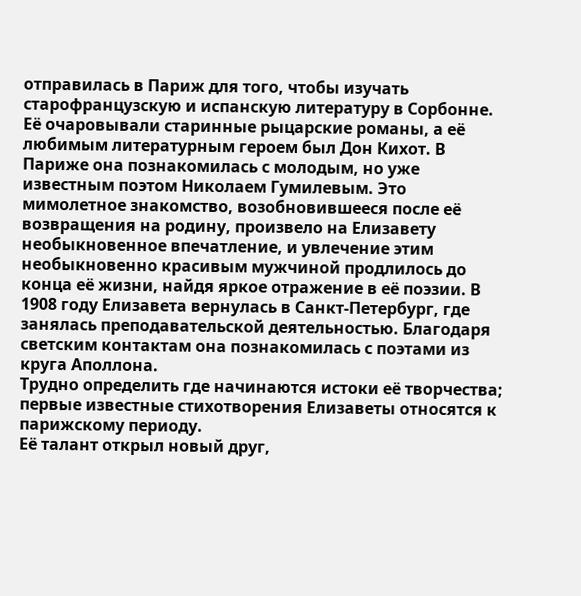отправилась в Париж для того, чтобы изучать старофранцузскую и испанскую литературу в Сорбонне. Её очаровывали старинные рыцарские романы, а её любимым литературным героем был Дон Кихот. В Париже она познакомилась с молодым, но уже известным поэтом Николаем Гумилевым. Это мимолетное знакомство, возобновившееся после её возвращения на родину, произвело на Елизавету необыкновенное впечатление, и увлечение этим необыкновенно красивым мужчиной продлилось до конца её жизни, найдя яркое отражение в её поэзии. В 1908 году Елизавета вернулась в Санкт-Петербург, где занялась преподавательской деятельностью. Благодаря светским контактам она познакомилась с поэтами из круга Аполлона.
Трудно определить где начинаются истоки её творчества; первые известные стихотворения Елизаветы относятся к парижскому периоду.
Её талант открыл новый друг,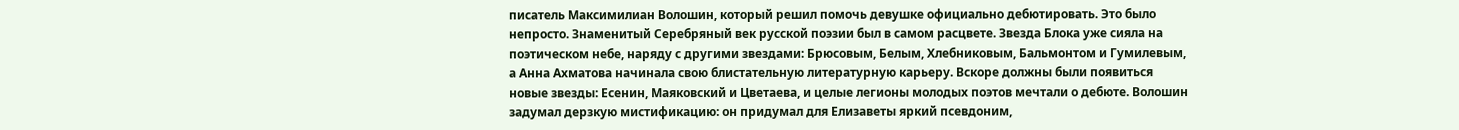писатель Максимилиан Волошин, который решил помочь девушке официально дебютировать. Это было непросто. Знаменитый Серебряный век русской поэзии был в самом расцвете. Звезда Блока уже сияла на поэтическом небе, наряду с другими звездами: Брюсовым, Белым, Хлебниковым, Бальмонтом и Гумилевым, а Анна Ахматова начинала свою блистательную литературную карьеру. Вскоре должны были появиться новые звезды: Есенин, Маяковский и Цветаева, и целые легионы молодых поэтов мечтали о дебюте. Волошин задумал дерзкую мистификацию: он придумал для Елизаветы яркий псевдоним,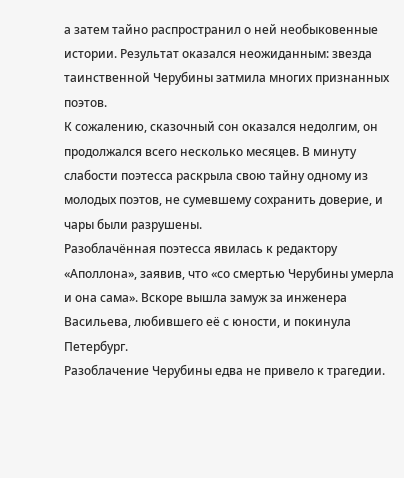а затем тайно распространил о ней необыковенные истории. Результат оказался неожиданным: звезда таинственной Черубины затмила многих признанных поэтов.
К сожалению, сказочный сон оказался недолгим, он продолжался всего несколько месяцев. В минуту слабости поэтесса раскрыла свою тайну одному из молодых поэтов, не сумевшему сохранить доверие, и чары были разрушены.
Разоблачённая поэтесса явилась к редактору «Аполлона», заявив, что «со смертью Черубины умерла и она сама». Вскоре вышла замуж за инженера Васильева, любившего её с юности, и покинула Петербург.
Разоблачение Черубины едва не привело к трагедии.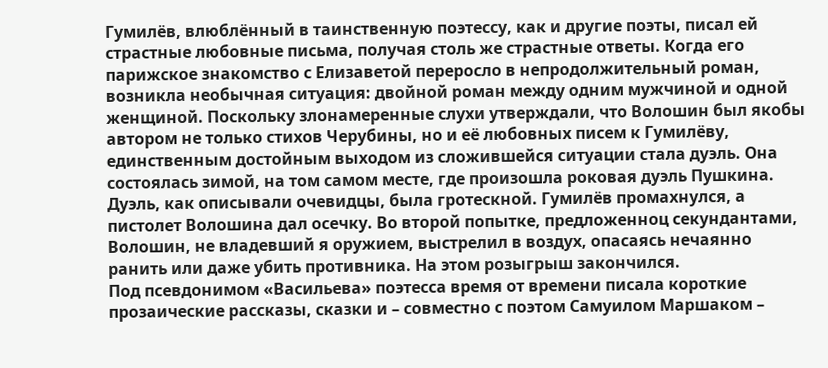Гумилёв, влюблённый в таинственную поэтессу, как и другие поэты, писал ей страстные любовные письма, получая столь же страстные ответы. Когда его парижское знакомство с Елизаветой переросло в непродолжительный роман, возникла необычная ситуация: двойной роман между одним мужчиной и одной женщиной. Поскольку злонамеренные слухи утверждали, что Волошин был якобы автором не только стихов Черубины, но и её любовных писем к Гумилёву, единственным достойным выходом из сложившейся ситуации стала дуэль. Она состоялась зимой, на том самом месте, где произошла роковая дуэль Пушкина.
Дуэль, как описывали очевидцы, была гротескной. Гумилёв промахнулся, а пистолет Волошина дал осечку. Во второй попытке, предложенноц секундантами, Волошин, не владевший я оружием, выстрелил в воздух, опасаясь нечаянно ранить или даже убить противника. На этом розыгрыш закончился.
Под псевдонимом «Васильева» поэтесса время от времени писала короткие прозаические рассказы, сказки и – совместно с поэтом Самуилом Маршаком –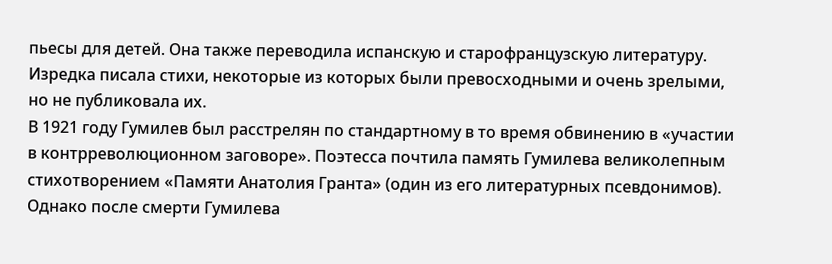пьесы для детей. Она также переводила испанскую и старофранцузскую литературу. Изредка писала стихи, некоторые из которых были превосходными и очень зрелыми, но не публиковала их.
В 1921 году Гумилев был расстрелян по стандартному в то время обвинению в «участии в контрреволюционном заговоре». Поэтесса почтила память Гумилева великолепным стихотворением «Памяти Анатолия Гранта» (один из его литературных псевдонимов). Однако после смерти Гумилева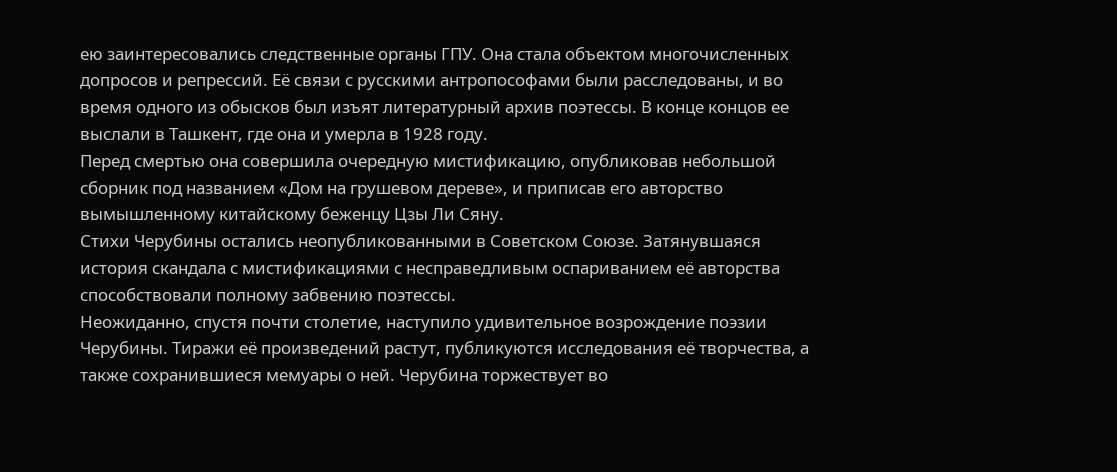ею заинтересовались следственные органы ГПУ. Она стала объектом многочисленных допросов и репрессий. Её связи с русскими антропософами были расследованы, и во время одного из обысков был изъят литературный архив поэтессы. В конце концов ее выслали в Ташкент, где она и умерла в 1928 году.
Перед смертью она совершила очередную мистификацию, опубликовав небольшой сборник под названием «Дом на грушевом дереве», и приписав его авторство вымышленному китайскому беженцу Цзы Ли Сяну.
Стихи Черубины остались неопубликованными в Советском Союзе. Затянувшаяся история скандала с мистификациями с несправедливым оспариванием её авторства способствовали полному забвению поэтессы.
Неожиданно, спустя почти столетие, наступило удивительное возрождение поэзии Черубины. Тиражи её произведений растут, публикуются исследования её творчества, а также сохранившиеся мемуары о ней. Черубина торжествует во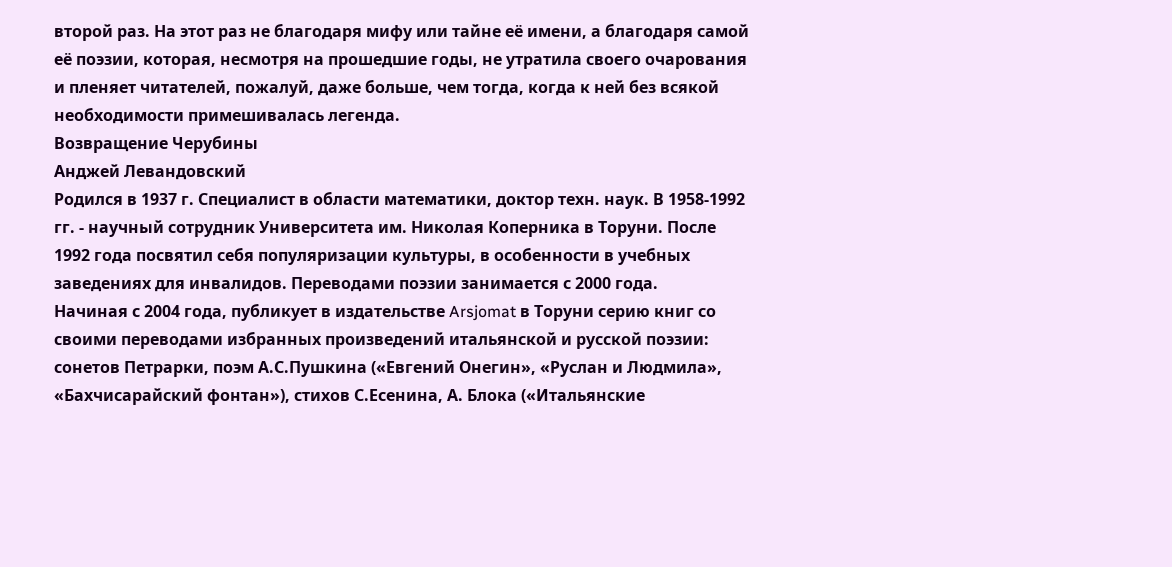второй раз. На этот раз не благодаря мифу или тайне её имени, а благодаря самой её поэзии, которая, несмотря на прошедшие годы, не утратила своего очарования и пленяет читателей, пожалуй, даже больше, чем тогда, когда к ней без всякой необходимости примешивалась легенда.
Возвращение Черубины
Анджей Левандовский
Родился в 1937 г. Специалист в области математики, доктор техн. наук. В 1958-1992 гг. - научный сотрудник Университета им. Николая Коперника в Торуни. После 1992 года посвятил себя популяризации культуры, в особенности в учебных заведениях для инвалидов. Переводами поэзии занимается с 2000 года.
Начиная с 2004 года, публикует в издательстве Arsjomat в Торуни серию книг со своими переводами избранных произведений итальянской и русской поэзии: сонетов Петрарки, поэм А.С.Пушкина («Евгений Онегин», «Руслан и Людмила», «Бахчисарайский фонтан»), стихов С.Есенина, А. Блока («Итальянские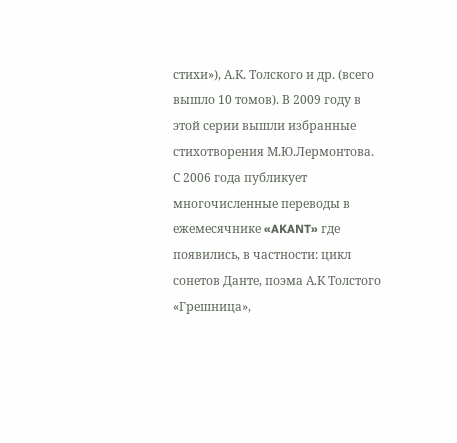стихи»), А.К. Толского и др. (всего вышло 10 томов). В 2009 году в этой серии вышли избранные стихотворения М.Ю.Лермонтова.
С 2006 года публикует многочисленные переводы в ежемесячнике «AKANT» где появились, в частности: цикл сонетов Данте, поэма А.К Толстого «Грешница»,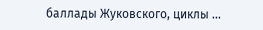баллады Жуковского, циклы ...